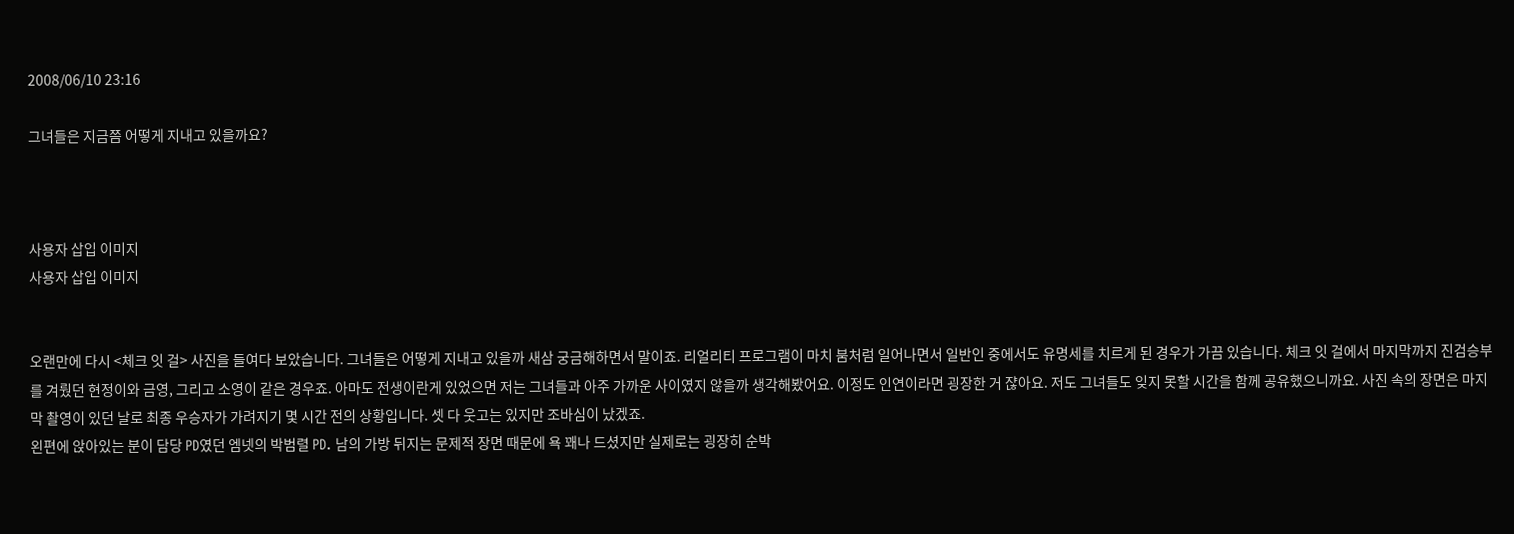2008/06/10 23:16

그녀들은 지금쯤 어떻게 지내고 있을까요?



사용자 삽입 이미지
사용자 삽입 이미지


오랜만에 다시 <체크 잇 걸> 사진을 들여다 보았습니다. 그녀들은 어떻게 지내고 있을까 새삼 궁금해하면서 말이죠. 리얼리티 프로그램이 마치 붐처럼 일어나면서 일반인 중에서도 유명세를 치르게 된 경우가 가끔 있습니다. 체크 잇 걸에서 마지막까지 진검승부를 겨뤘던 현정이와 금영, 그리고 소영이 같은 경우죠. 아마도 전생이란게 있었으면 저는 그녀들과 아주 가까운 사이였지 않을까 생각해봤어요. 이정도 인연이라면 굉장한 거 쟎아요. 저도 그녀들도 잊지 못할 시간을 함께 공유했으니까요. 사진 속의 장면은 마지막 촬영이 있던 날로 최종 우승자가 가려지기 몇 시간 전의 상황입니다. 셋 다 웃고는 있지만 조바심이 났겠죠.
왼편에 앉아있는 분이 담당 PD였던 엠넷의 박범렬 PD. 남의 가방 뒤지는 문제적 장면 때문에 욕 꽤나 드셨지만 실제로는 굉장히 순박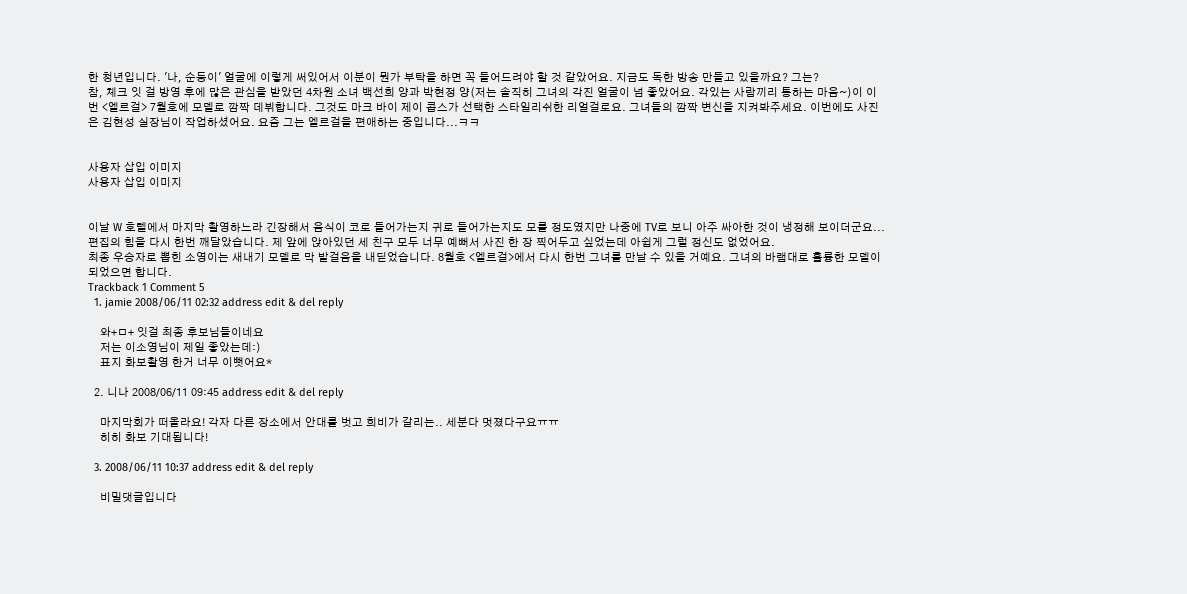한 청년입니다. '나, 순둥이' 얼굴에 이렇게 써있어서 이분이 뭔가 부탁을 하면 꼭 들어드려야 할 것 같았어요. 지금도 독한 방송 만들고 있을까요? 그는?
참, 체크 잇 걸 방영 후에 많은 관심을 받았던 4차원 소녀 백선희 양과 박현정 양(저는 솔직히 그녀의 각진 얼굴이 넘 좋았어요. 각있는 사람끼리 통하는 마음~)이 이번 <엘르걸> 7월호에 모델로 깜짝 데뷔합니다. 그것도 마크 바이 제이 콥스가 선택한 스타일리쉬한 리얼걸로요. 그녀들의 깜짝 변신을 지켜봐주세요. 이번에도 사진은 김현성 실장님이 작업하셨어요. 요즘 그는 엘르걸을 편애하는 중입니다...ㅋㅋ


사용자 삽입 이미지
사용자 삽입 이미지


이날 W 호텔에서 마지막 촬영하느라 긴장해서 음식이 코로 들어가는지 귀로 들어가는지도 모를 정도였지만 나중에 TV로 보니 아주 싸아한 것이 냉정해 보이더군요... 편집의 힘을 다시 한번 깨달았습니다. 제 앞에 앉아있던 세 친구 모두 너무 예뻐서 사진 한 장 찍어두고 싶었는데 아쉽게 그럴 정신도 없었어요.
최종 우승자로 뽑힌 소영이는 새내기 모델로 막 발걸음을 내딛었습니다. 8월호 <엘르걸>에서 다시 한번 그녀를 만날 수 있을 거예요. 그녀의 바램대로 훌륭한 모델이 되었으면 합니다.
Trackback 1 Comment 5
  1. jamie 2008/06/11 02:32 address edit & del reply

    와+ㅁ+ 잇걸 최종 후보님들이네요
    저는 이소영님이 제일 좋았는데:)
    표지 화보촬영 한거 너무 이뻣어요*

  2. 니나 2008/06/11 09:45 address edit & del reply

    마지막회가 떠올라요! 각자 다른 장소에서 안대를 벗고 희비가 갈리는.. 세분다 멋졌다구요ㅠㅠ
    히히 화보 기대됩니다!

  3. 2008/06/11 10:37 address edit & del reply

    비밀댓글입니다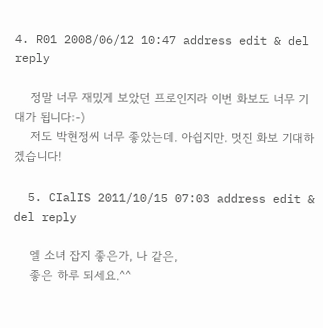4. R01 2008/06/12 10:47 address edit & del reply

    정말 너무 재밌게 보았던 프로인지라 이번 화보도 너무 기대가 됩니다:-)
    저도 박현정씨 너무 좋았는데. 아쉽지만. 멋진 화보 기대하겠습니다!

  5. CIalIS 2011/10/15 07:03 address edit & del reply

    엘 소녀 잡지 좋은가, 나 같은,
    좋은 하루 되세요.^^